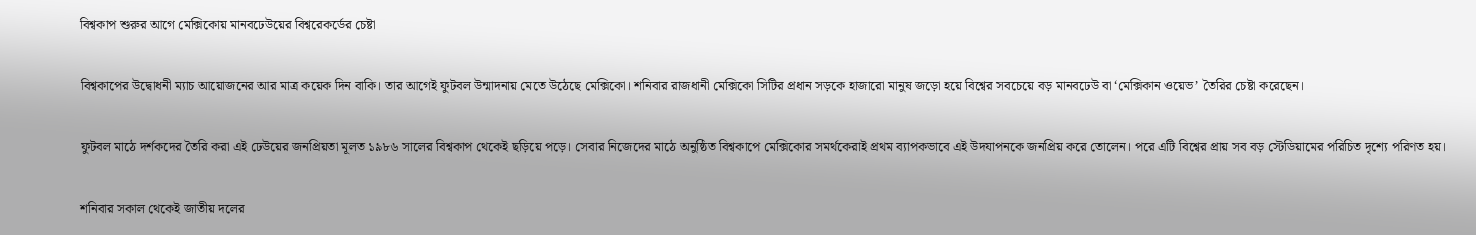বিশ্বকাপ শুরুর আগে মেক্সিকোয় মানবঢেউয়ের বিশ্বরেকর্ডের চেষ্টা

বিশ্বকাপের উদ্বোধনী ম্যাচ আয়োজনের আর মাত্র কয়েক দিন বাকি। তার আগেই ফুটবল উন্মাদনায় মেতে উঠেছে মেক্সিকো। শনিবার রাজধানী মেক্সিকো সিটির প্রধান সড়কে হাজারো মানুষ জড়ো হয়ে বিশ্বের সবচেয়ে বড় মানবঢেউ বা ‘মেক্সিকান ওয়েভ’ তৈরির চেষ্টা করেছেন।

ফুটবল মাঠে দর্শকদের তৈরি করা এই ঢেউয়ের জনপ্রিয়তা মূলত ১৯৮৬ সালের বিশ্বকাপ থেকেই ছড়িয়ে পড়ে। সেবার নিজেদের মাঠে অনুষ্ঠিত বিশ্বকাপে মেক্সিকোর সমর্থকেরাই প্রথম ব্যাপকভাবে এই উদযাপনকে জনপ্রিয় করে তোলেন। পরে এটি বিশ্বের প্রায় সব বড় স্টেডিয়ামের পরিচিত দৃশ্যে পরিণত হয়।

শনিবার সকাল থেকেই জাতীয় দলের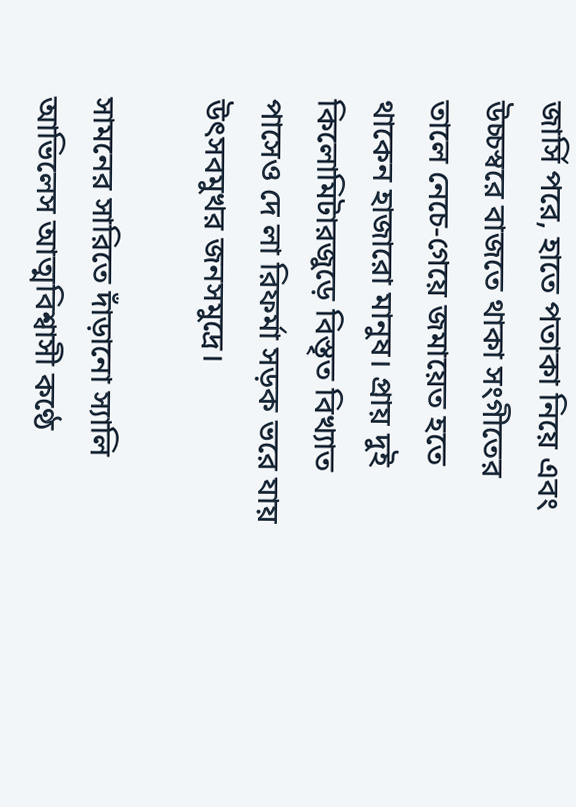জার্সি পরে, হাতে পতাকা নিয়ে এবং উচ্চস্বরে বাজতে থাকা সংগীতের তালে নেচে-গেয়ে জমায়েত হতে থাকেন হাজারো মানুষ। প্রায় দুই কিলোমিটারজুড়ে বিস্তৃত বিখ্যাত পাসেও দে লা রিফর্মা সড়ক ভরে যায় উৎসবমুখর জনসমুদ্রে।

সামনের সারিতে দাঁড়ানো স্যালি আভিলেস আত্মবিশ্বাসী কণ্ঠে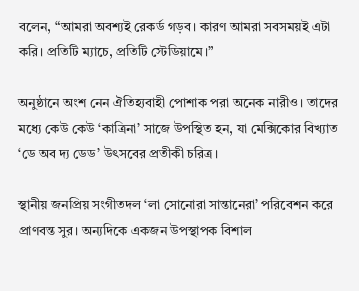বলেন, “আমরা অবশ্যই রেকর্ড গড়ব। কারণ আমরা সবসময়ই এটা করি। প্রতিটি ম্যাচে, প্রতিটি স্টেডিয়ামে।”

অনুষ্ঠানে অংশ নেন ঐতিহ্যবাহী পোশাক পরা অনেক নারীও। তাদের মধ্যে কেউ কেউ ‘কাত্রিনা’ সাজে উপস্থিত হন, যা মেক্সিকোর বিখ্যাত ‘ডে অব দ্য ডেড’ উৎসবের প্রতীকী চরিত্র।

স্থানীয় জনপ্রিয় সংগীতদল ‘লা সোনোরা সান্তানেরা’ পরিবেশন করে প্রাণবন্ত সুর। অন্যদিকে একজন উপস্থাপক বিশাল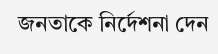জনতাকে নির্দেশনা দেন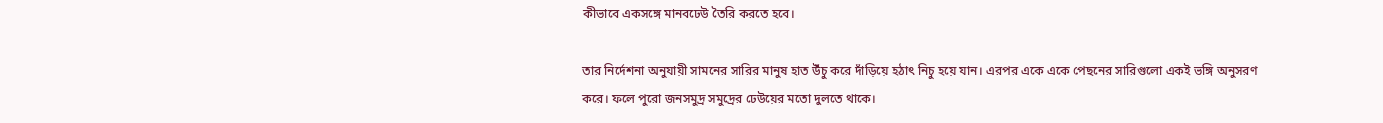কীভাবে একসঙ্গে মানবঢেউ তৈরি করতে হবে।

তার নির্দেশনা অনুযায়ী সামনের সারির মানুষ হাত উঁচু করে দাঁড়িয়ে হঠাৎ নিচু হয়ে যান। এরপর একে একে পেছনের সারিগুলো একই ভঙ্গি অনুসরণ করে। ফলে পুরো জনসমুদ্র সমুদ্রের ঢেউয়ের মতো দুলতে থাকে।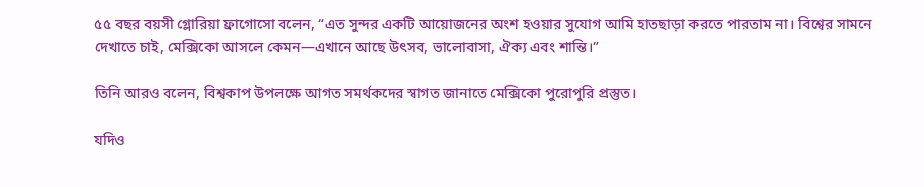৫৫ বছর বয়সী গ্লোরিয়া ফ্রাগোসো বলেন, “এত সুন্দর একটি আয়োজনের অংশ হওয়ার সুযোগ আমি হাতছাড়া করতে পারতাম না। বিশ্বের সামনে দেখাতে চাই, মেক্সিকো আসলে কেমন—এখানে আছে উৎসব, ভালোবাসা, ঐক্য এবং শান্তি।”

তিনি আরও বলেন, বিশ্বকাপ উপলক্ষে আগত সমর্থকদের স্বাগত জানাতে মেক্সিকো পুরোপুরি প্রস্তুত।

যদিও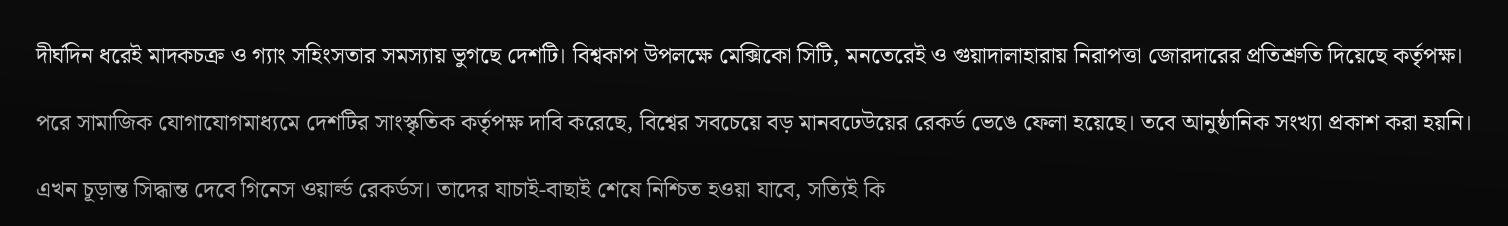দীর্ঘদিন ধরেই মাদকচক্র ও গ্যাং সহিংসতার সমস্যায় ভুগছে দেশটি। বিশ্বকাপ উপলক্ষে মেক্সিকো সিটি, মনতেরেই ও গুয়াদালাহারায় নিরাপত্তা জোরদারের প্রতিশ্রুতি দিয়েছে কর্তৃপক্ষ।

পরে সামাজিক যোগাযোগমাধ্যমে দেশটির সাংস্কৃতিক কর্তৃপক্ষ দাবি করেছে, বিশ্বের সবচেয়ে বড় মানবঢেউয়ের রেকর্ড ভেঙে ফেলা হয়েছে। তবে আনুষ্ঠানিক সংখ্যা প্রকাশ করা হয়নি।

এখন চূড়ান্ত সিদ্ধান্ত দেবে গিনেস ওয়ার্ল্ড রেকর্ডস। তাদের যাচাই-বাছাই শেষে নিশ্চিত হওয়া যাবে, সত্যিই কি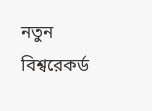নতুন বিশ্বরেকর্ড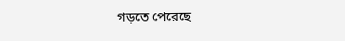গড়তে পেরেছে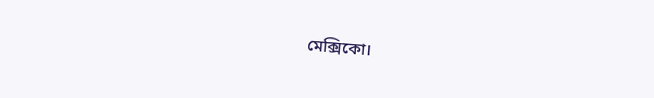মেক্সিকো।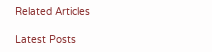Related Articles

Latest Posts